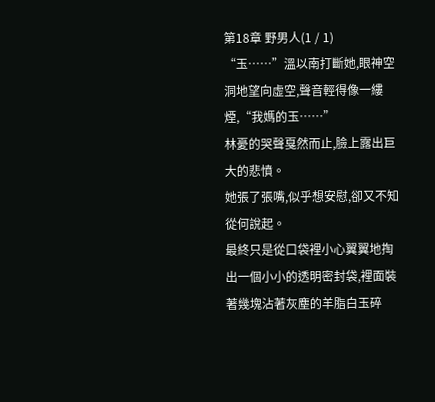第18章 野男人(1 / 1)
“玉……”溫以南打斷她,眼神空洞地望向虛空,聲音輕得像一縷煙,“我媽的玉……”
林憂的哭聲戛然而止,臉上露出巨大的悲憤。
她張了張嘴,似乎想安慰,卻又不知從何說起。
最終只是從口袋裡小心翼翼地掏出一個小小的透明密封袋,裡面裝著幾塊沾著灰塵的羊脂白玉碎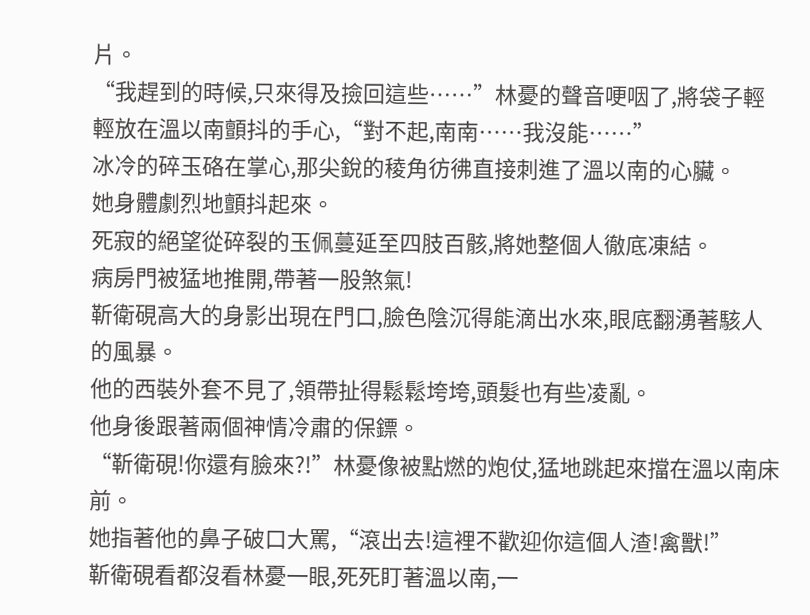片。
“我趕到的時候,只來得及撿回這些……”林憂的聲音哽咽了,將袋子輕輕放在溫以南顫抖的手心,“對不起,南南……我沒能……”
冰冷的碎玉硌在掌心,那尖銳的稜角彷彿直接刺進了溫以南的心臟。
她身體劇烈地顫抖起來。
死寂的絕望從碎裂的玉佩蔓延至四肢百骸,將她整個人徹底凍結。
病房門被猛地推開,帶著一股煞氣!
靳衛硯高大的身影出現在門口,臉色陰沉得能滴出水來,眼底翻湧著駭人的風暴。
他的西裝外套不見了,領帶扯得鬆鬆垮垮,頭髮也有些凌亂。
他身後跟著兩個神情冷肅的保鏢。
“靳衛硯!你還有臉來?!”林憂像被點燃的炮仗,猛地跳起來擋在溫以南床前。
她指著他的鼻子破口大罵,“滾出去!這裡不歡迎你這個人渣!禽獸!”
靳衛硯看都沒看林憂一眼,死死盯著溫以南,一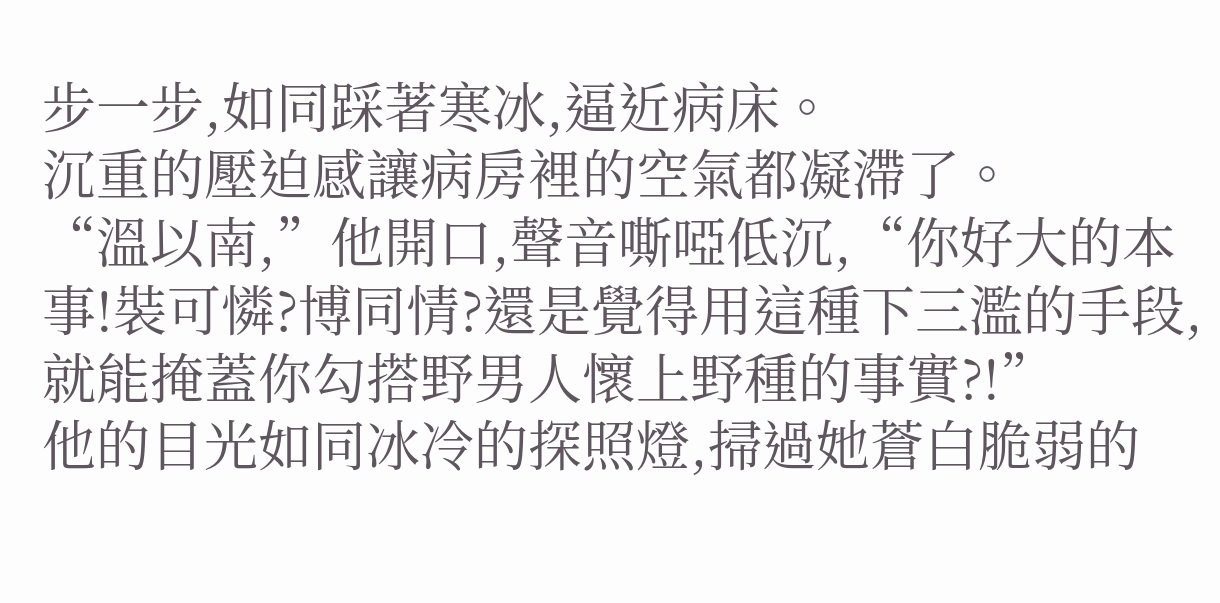步一步,如同踩著寒冰,逼近病床。
沉重的壓迫感讓病房裡的空氣都凝滯了。
“溫以南,”他開口,聲音嘶啞低沉,“你好大的本事!裝可憐?博同情?還是覺得用這種下三濫的手段,就能掩蓋你勾搭野男人懷上野種的事實?!”
他的目光如同冰冷的探照燈,掃過她蒼白脆弱的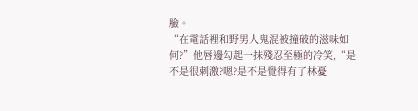臉。
“在電話裡和野男人鬼混被撞破的滋味如何?”他唇邊勾起一抹殘忍至極的冷笑,“是不是很刺激?嗯?是不是覺得有了林憂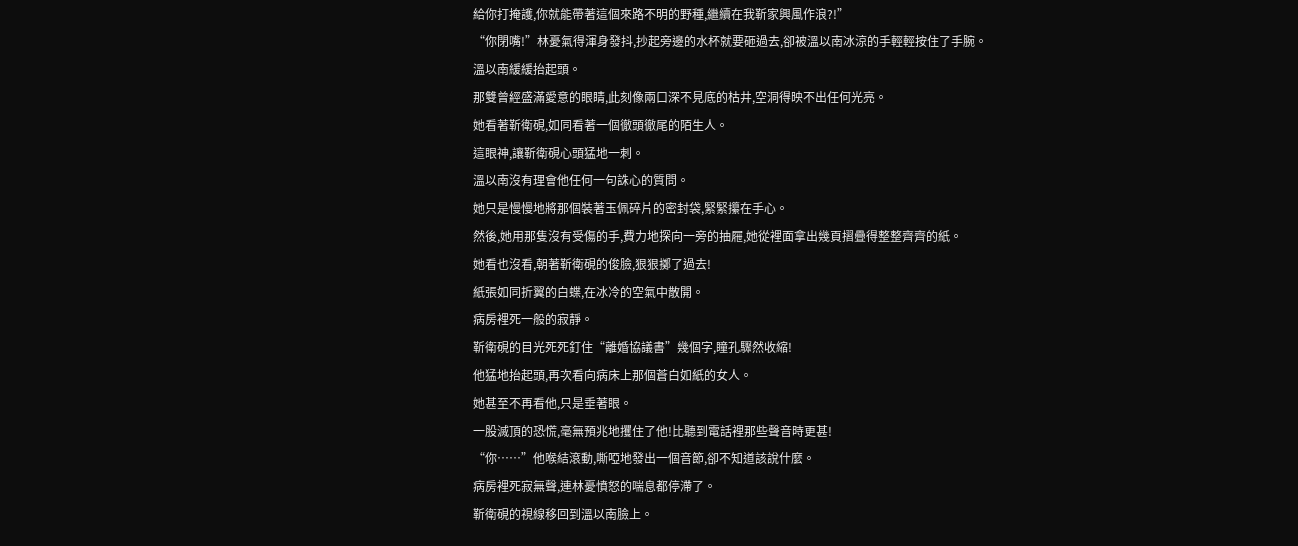給你打掩護,你就能帶著這個來路不明的野種,繼續在我靳家興風作浪?!”
“你閉嘴!”林憂氣得渾身發抖,抄起旁邊的水杯就要砸過去,卻被溫以南冰涼的手輕輕按住了手腕。
溫以南緩緩抬起頭。
那雙曾經盛滿愛意的眼睛,此刻像兩口深不見底的枯井,空洞得映不出任何光亮。
她看著靳衛硯,如同看著一個徹頭徹尾的陌生人。
這眼神,讓靳衛硯心頭猛地一刺。
溫以南沒有理會他任何一句誅心的質問。
她只是慢慢地將那個裝著玉佩碎片的密封袋,緊緊攥在手心。
然後,她用那隻沒有受傷的手,費力地探向一旁的抽屜,她從裡面拿出幾頁摺疊得整整齊齊的紙。
她看也沒看,朝著靳衛硯的俊臉,狠狠擲了過去!
紙張如同折翼的白蝶,在冰冷的空氣中散開。
病房裡死一般的寂靜。
靳衛硯的目光死死釘住“離婚協議書”幾個字,瞳孔驟然收縮!
他猛地抬起頭,再次看向病床上那個蒼白如紙的女人。
她甚至不再看他,只是垂著眼。
一股滅頂的恐慌,毫無預兆地攫住了他!比聽到電話裡那些聲音時更甚!
“你……”他喉結滾動,嘶啞地發出一個音節,卻不知道該說什麼。
病房裡死寂無聲,連林憂憤怒的喘息都停滯了。
靳衛硯的視線移回到溫以南臉上。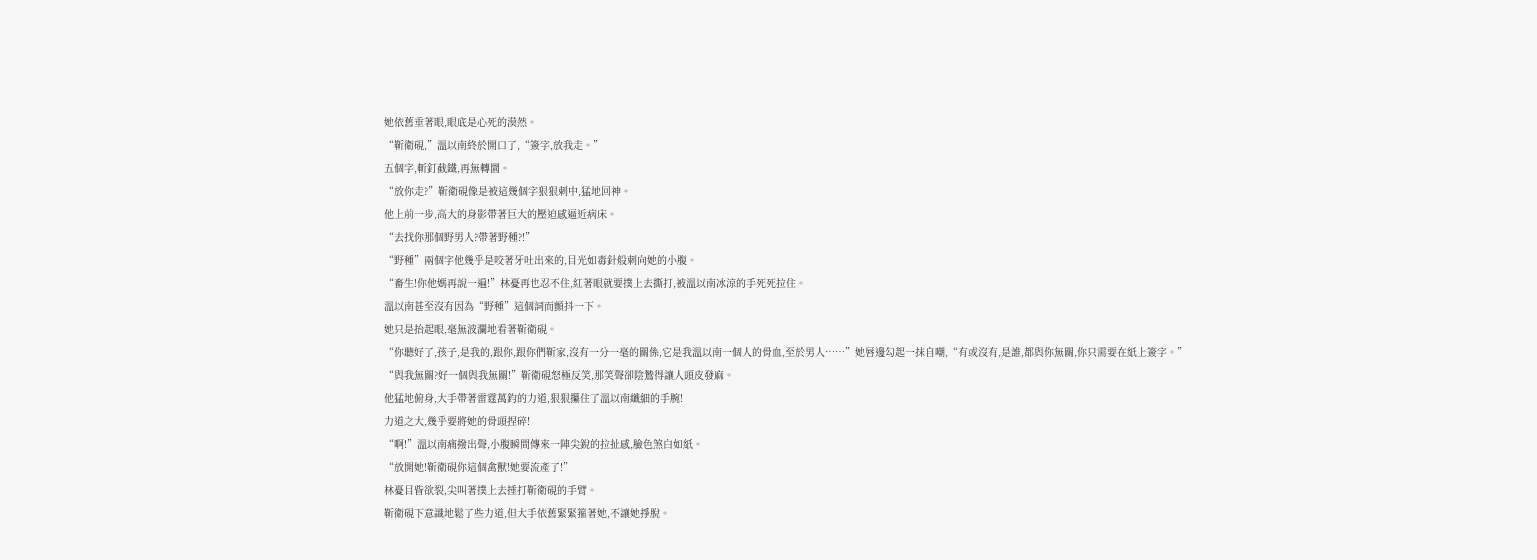她依舊垂著眼,眼底是心死的漠然。
“靳衛硯,”溫以南終於開口了,“簽字,放我走。”
五個字,斬釘截鐵,再無轉圜。
“放你走?”靳衛硯像是被這幾個字狠狠刺中,猛地回神。
他上前一步,高大的身影帶著巨大的壓迫感逼近病床。
“去找你那個野男人?帶著野種?!”
“野種”兩個字他幾乎是咬著牙吐出來的,目光如毒針般刺向她的小腹。
“畜生!你他媽再說一遍!”林憂再也忍不住,紅著眼就要撲上去撕打,被溫以南冰涼的手死死拉住。
溫以南甚至沒有因為“野種”這個詞而顫抖一下。
她只是抬起眼,毫無波瀾地看著靳衛硯。
“你聽好了,孩子,是我的,跟你,跟你們靳家,沒有一分一毫的關係,它是我溫以南一個人的骨血,至於男人……”她唇邊勾起一抹自嘲,“有或沒有,是誰,都與你無關,你只需要在紙上簽字。”
“與我無關?好一個與我無關!”靳衛硯怒極反笑,那笑聲卻陰鷙得讓人頭皮發麻。
他猛地俯身,大手帶著雷霆萬鈞的力道,狠狠攥住了溫以南纖細的手腕!
力道之大,幾乎要將她的骨頭捏碎!
“啊!”溫以南痛撥出聲,小腹瞬間傳來一陣尖銳的拉扯感,臉色煞白如紙。
“放開她!靳衛硯你這個禽獸!她要流產了!”
林憂目眥欲裂,尖叫著撲上去捶打靳衛硯的手臂。
靳衛硯下意識地鬆了些力道,但大手依舊緊緊箍著她,不讓她掙脫。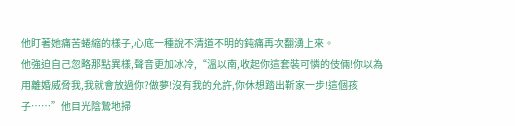他盯著她痛苦蜷縮的樣子,心底一種說不清道不明的鈍痛再次翻湧上來。
他強迫自己忽略那點異樣,聲音更加冰冷,“溫以南,收起你這套裝可憐的伎倆!你以為用離婚威脅我,我就會放過你?做夢!沒有我的允許,你休想踏出靳家一步!這個孩子……”他目光陰鷙地掃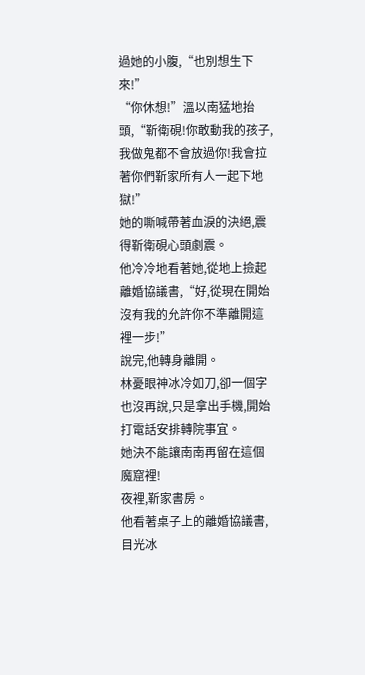過她的小腹,“也別想生下來!”
“你休想!”溫以南猛地抬頭,“靳衛硯!你敢動我的孩子,我做鬼都不會放過你!我會拉著你們靳家所有人一起下地獄!”
她的嘶喊帶著血淚的決絕,震得靳衛硯心頭劇震。
他冷冷地看著她,從地上撿起離婚協議書,“好,從現在開始沒有我的允許你不準離開這裡一步!”
說完,他轉身離開。
林憂眼神冰冷如刀,卻一個字也沒再說,只是拿出手機,開始打電話安排轉院事宜。
她決不能讓南南再留在這個魔窟裡!
夜裡,靳家書房。
他看著桌子上的離婚協議書,目光冰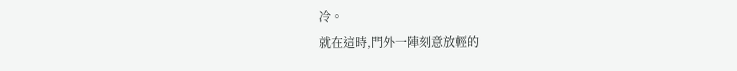冷。
就在這時,門外一陣刻意放輕的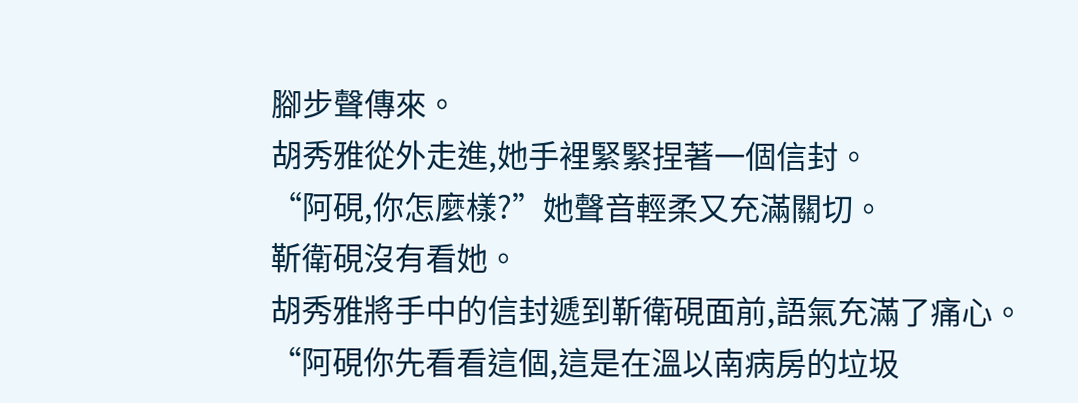腳步聲傳來。
胡秀雅從外走進,她手裡緊緊捏著一個信封。
“阿硯,你怎麼樣?”她聲音輕柔又充滿關切。
靳衛硯沒有看她。
胡秀雅將手中的信封遞到靳衛硯面前,語氣充滿了痛心。
“阿硯你先看看這個,這是在溫以南病房的垃圾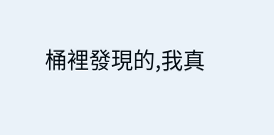桶裡發現的,我真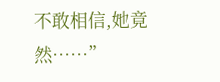不敢相信,她竟然……”